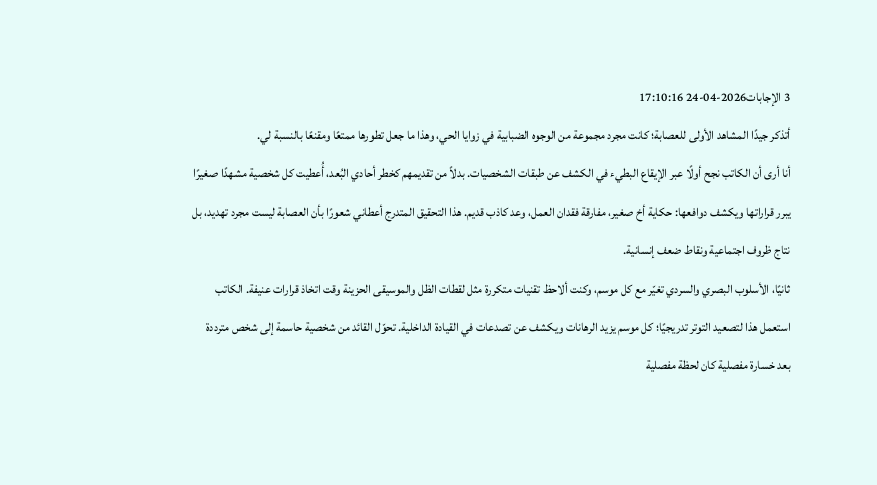3 الإجابات2026-04-24 17:10:16
أتذكر جيدًا المشاهد الأولى للعصابة؛ كانت مجرد مجموعة من الوجوه الضبابية في زوايا الحي، وهذا ما جعل تطورها ممتعًا ومقنعًا بالنسبة لي.
أنا أرى أن الكاتب نجح أولًا عبر الإيقاع البطيء في الكشف عن طبقات الشخصيات. بدلاً من تقديمهم كخطر أحادي البُعد، أُعطيت كل شخصية مشهدًا صغيرًا يبرر قراراتها ويكشف دوافعها: حكاية أخ صغير، مفارقة فقدان العمل، وعد كاذب قديم. هذا التحقيق المتدرج أعطاني شعورًا بأن العصابة ليست مجرد تهديد، بل نتاج ظروف اجتماعية ونقاط ضعف إنسانية.
ثانيًا، الأسلوب البصري والسردي تغيّر مع كل موسم، وكنت ألاحظ تقنيات متكررة مثل لقطات الظل والموسيقى الحزينة وقت اتخاذ قرارات عنيفة. الكاتب استعمل هذا لتصعيد التوتر تدريجيًا؛ كل موسم يزيد الرهانات ويكشف عن تصدعات في القيادة الداخلية. تحوّل القائد من شخصية حاسمة إلى شخص مترددة بعد خسارة مفصلية كان لحظة مفصلية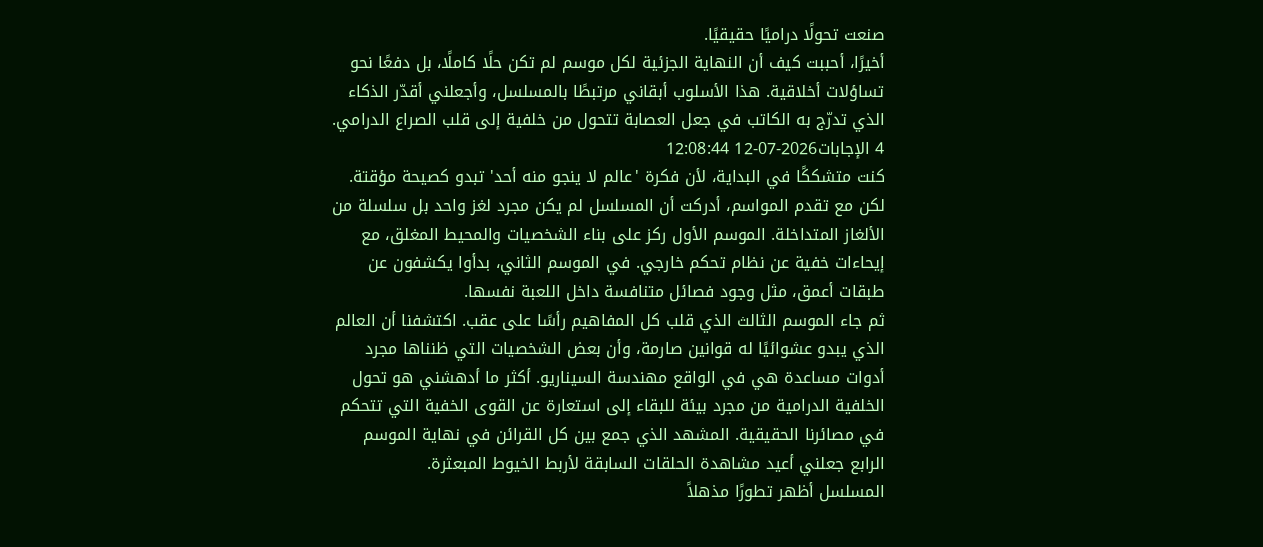صنعت تحولًا دراميًا حقيقيًا.
أخيرًا، أحببت كيف أن النهاية الجزئية لكل موسم لم تكن حلًا كاملًا، بل دفعًا نحو تساؤلات أخلاقية. هذا الأسلوب أبقاني مرتبطًا بالمسلسل، وأجعلني أقدّر الذكاء الذي تدرّج به الكاتب في جعل العصابة تتحول من خلفية إلى قلب الصراع الدرامي.
4 الإجابات2026-07-12 12:08:44
كنت متشككًا في البداية، لأن فكرة 'عالم لا ينجو منه أحد' تبدو كصيحة مؤقتة. لكن مع تقدم المواسم، أدركت أن المسلسل لم يكن مجرد لغز واحد بل سلسلة من الألغاز المتداخلة. الموسم الأول ركز على بناء الشخصيات والمحيط المغلق، مع إيحاءات خفية عن نظام تحكم خارجي. في الموسم الثاني، بدأوا يكشفون عن طبقات أعمق، مثل وجود فصائل متنافسة داخل اللعبة نفسها.
ثم جاء الموسم الثالث الذي قلب كل المفاهيم رأسًا على عقب. اكتشفنا أن العالم الذي يبدو عشوائيًا له قوانين صارمة، وأن بعض الشخصيات التي ظنناها مجرد أدوات مساعدة هي في الواقع مهندسة السيناريو. أكثر ما أدهشني هو تحول الخلفية الدرامية من مجرد بيئة للبقاء إلى استعارة عن القوى الخفية التي تتحكم في مصائرنا الحقيقية. المشهد الذي جمع بين كل القرائن في نهاية الموسم الرابع جعلني أعيد مشاهدة الحلقات السابقة لأربط الخيوط المبعثرة.
المسلسل أظهر تطورًا مذهلاً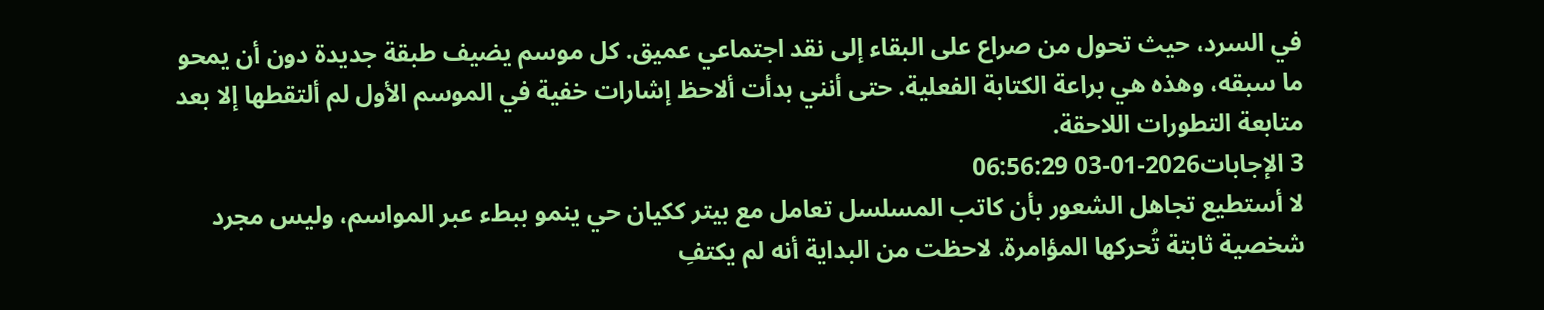في السرد، حيث تحول من صراع على البقاء إلى نقد اجتماعي عميق. كل موسم يضيف طبقة جديدة دون أن يمحو ما سبقه، وهذه هي براعة الكتابة الفعلية. حتى أنني بدأت ألاحظ إشارات خفية في الموسم الأول لم ألتقطها إلا بعد متابعة التطورات اللاحقة.
3 الإجابات2026-01-03 06:56:29
لا أستطيع تجاهل الشعور بأن كاتب المسلسل تعامل مع بيتر ككيان حي ينمو ببطء عبر المواسم، وليس مجرد شخصية ثابتة تُحركها المؤامرة. لاحظت من البداية أنه لم يكتفِ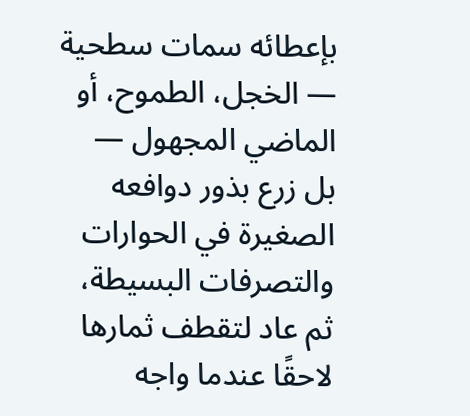بإعطائه سمات سطحية — الخجل، الطموح، أو الماضي المجهول — بل زرع بذور دوافعه الصغيرة في الحوارات والتصرفات البسيطة، ثم عاد لتقطف ثمارها لاحقًا عندما واجه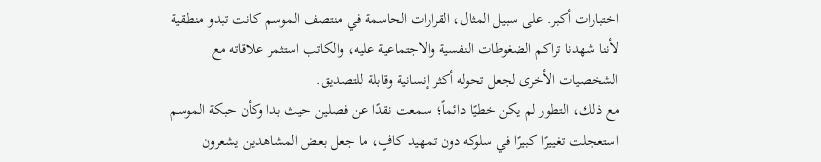اختبارات أكبر. على سبيل المثال، القرارات الحاسمة في منتصف الموسم كانت تبدو منطقية لأننا شهدنا تراكم الضغوطات النفسية والاجتماعية عليه، والكاتب استثمر علاقاته مع الشخصيات الأخرى لجعل تحوله أكثر إنسانية وقابلة للتصديق.
مع ذلك، التطور لم يكن خطيًا دائماً؛ سمعت نقدًا عن فصلين حيث بدا وكأن حبكة الموسم استعجلت تغييرًا كبيرًا في سلوكه دون تمهيد كافٍ، ما جعل بعض المشاهدين يشعرون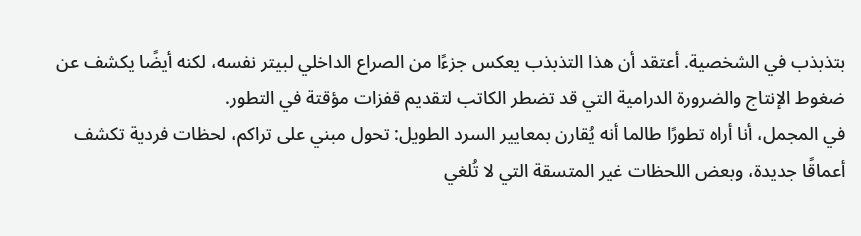بتذبذب في الشخصية. أعتقد أن هذا التذبذب يعكس جزءًا من الصراع الداخلي لبيتر نفسه، لكنه أيضًا يكشف عن ضغوط الإنتاج والضرورة الدرامية التي قد تضطر الكاتب لتقديم قفزات مؤقتة في التطور.
في المجمل، أنا أراه تطورًا طالما أنه يُقارن بمعايير السرد الطويل: تحول مبني على تراكم، لحظات فردية تكشف أعماقًا جديدة، وبعض اللحظات غير المتسقة التي لا تُلغي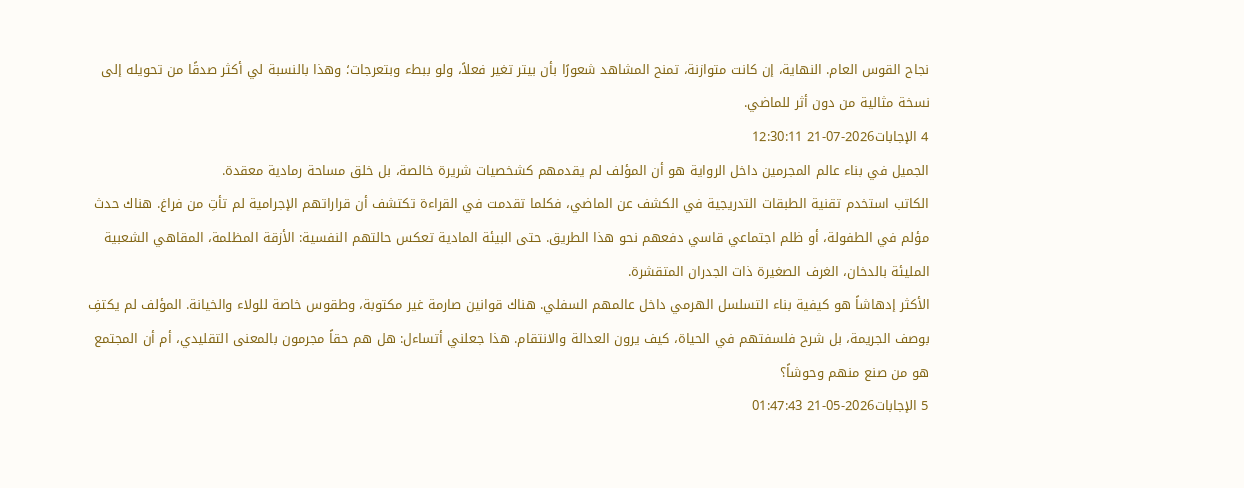نجاح القوس العام. النهاية، إن كانت متوازنة، تمنح المشاهد شعورًا بأن بيتر تغير فعلاً، ولو ببطء وبتعرجات؛ وهذا بالنسبة لي أكثر صدقًا من تحويله إلى نسخة مثالية من دون أثر للماضي.
4 الإجابات2026-07-21 12:30:11
الجميل في بناء عالم المجرمين داخل الرواية هو أن المؤلف لم يقدمهم كشخصيات شريرة خالصة، بل خلق مساحة رمادية معقدة.
الكاتب استخدم تقنية الطبقات التدريجية في الكشف عن الماضي، فكلما تقدمت في القراءة تكتشف أن قراراتهم الإجرامية لم تأتِ من فراغ. هناك حدث مؤلم في الطفولة، أو ظلم اجتماعي قاسي دفعهم نحو هذا الطريق. حتى البيئة المادية تعكس حالتهم النفسية: الأزقة المظلمة، المقاهي الشعبية المليئة بالدخان، الغرف الصغيرة ذات الجدران المتقشرة.
الأكثر إدهاشاً هو كيفية بناء التسلسل الهرمي داخل عالمهم السفلي. هناك قوانين صارمة غير مكتوبة، وطقوس خاصة للولاء والخيانة. المؤلف لم يكتفِ بوصف الجريمة، بل شرح فلسفتهم في الحياة، كيف يرون العدالة والانتقام. هذا جعلني أتساءل: هل هم حقاً مجرمون بالمعنى التقليدي، أم أن المجتمع هو من صنع منهم وحوشاً؟
5 الإجابات2026-05-21 01:47:43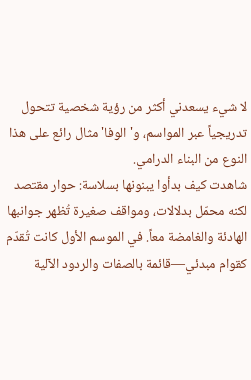لا شيء يسعدني أكثر من رؤية شخصية تتحول تدريجياً عبر المواسم، و'الوفا' مثال رائع على هذا النوع من البناء الدرامي.
شاهدت كيف بدأوا يبنونها بسلاسة: حوار مقتصد لكنه محمّل بدلالات، ومواقف صغيرة تُظهر جوانبها الهادئة والغامضة معاً. في الموسم الأول كانت تُقدّم كقوام مبدئي—قائمة بالصفات والردود الآلية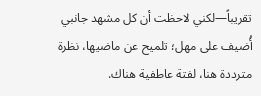تقريباً—لكني لاحظت أن كل مشهد جانبي أُضيف على مهل؛ تلميح عن ماضيها، نظرة مترددة هنا، لفتة عاطفية هناك.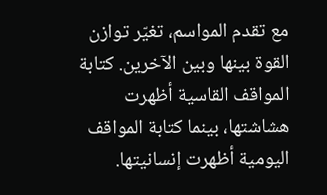مع تقدم المواسم، تغيّر توازن القوة بينها وبين الآخرين. كتابة المواقف القاسية أظهرت هشاشتها، بينما كتابة المواقف اليومية أظهرت إنسانيتها.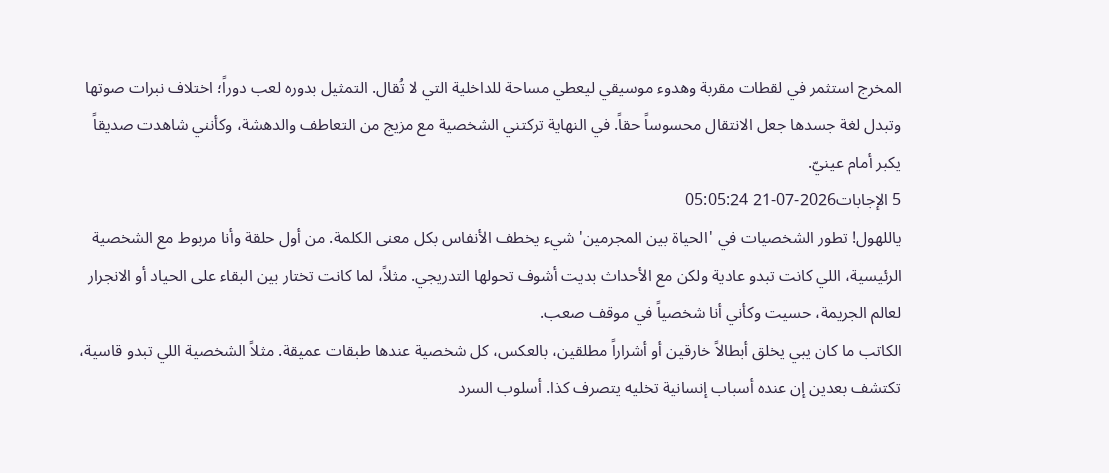المخرج استثمر في لقطات مقربة وهدوء موسيقي ليعطي مساحة للداخلية التي لا تُقال. التمثيل بدوره لعب دوراً؛ اختلاف نبرات صوتها وتبدل لغة جسدها جعل الانتقال محسوساً حقاً. في النهاية تركتني الشخصية مع مزيج من التعاطف والدهشة، وكأنني شاهدت صديقاً يكبر أمام عينيّ.
5 الإجابات2026-07-21 05:05:24
ياللهول! تطور الشخصيات في 'الحياة بين المجرمين' شيء يخطف الأنفاس بكل معنى الكلمة. من أول حلقة وأنا مربوط مع الشخصية الرئيسية، اللي كانت تبدو عادية ولكن مع الأحداث بديت أشوف تحولها التدريجي. مثلاً، لما كانت تختار بين البقاء على الحياد أو الانجرار لعالم الجريمة، حسيت وكأني أنا شخصياً في موقف صعب.
الكاتب ما كان يبي يخلق أبطالاً خارقين أو أشراراً مطلقين، بالعكس، كل شخصية عندها طبقات عميقة. مثلاً الشخصية اللي تبدو قاسية، تكتشف بعدين إن عنده أسباب إنسانية تخليه يتصرف كذا. أسلوب السرد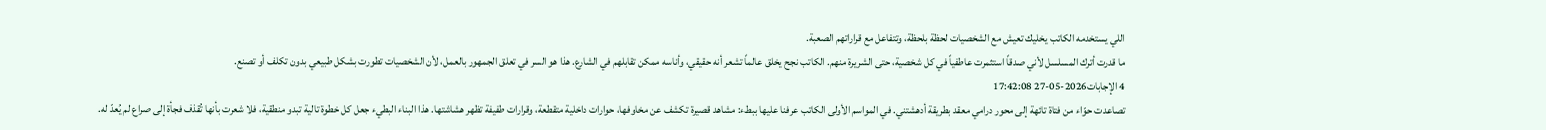اللي يستخدمه الكاتب يخليك تعيش مع الشخصيات لحظة بلحظة، وتتفاعل مع قراراتهم الصعبة.
ما قدرت أترك المسلسل لأني صدقاً استثمرت عاطفياً في كل شخصية، حتى الشريرة منهم. الكاتب نجح يخلق عالماً تشعر أنه حقيقي، وأناسه ممكن تقابلهم في الشارع. هذا هو السر في تعلق الجمهور بالعمل، لأن الشخصيات تطورت بشكل طبيعي بدون تكلف أو تصنع.
4 الإجابات2026-05-27 17:42:08
تصاعدت حوّاء من فتاة تائهة إلى محور درامي معقد بطريقة أدهشتني. في المواسم الأولى الكاتب عرفنا عليها ببطء: مشاهد قصيرة تكشف عن مخاوفها، حوارات داخلية متقطعة، وقرارات طفيفة تظهر هشاشتها. هذا البناء البطيء جعل كل خطوة تالية تبدو منطقية، فلا شعرت بأنها تُقذف فجأة إلى صراع لم يُعدّ له.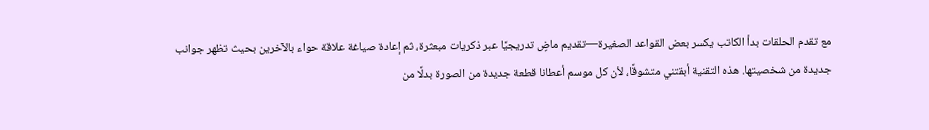مع تقدم الحلقات بدأ الكاتب يكسر بعض القواعد الصغيرة—تقديم ماضٍ تدريجيًا عبر ذكريات مبعثرة، ثم إعادة صياغة علاقة حواء بالآخرين بحيث تظهر جوانب جديدة من شخصيتها. هذه التقنية أبقتني متشوقًا، لأن كل موسم أعطانا قطعة جديدة من الصورة بدلًا من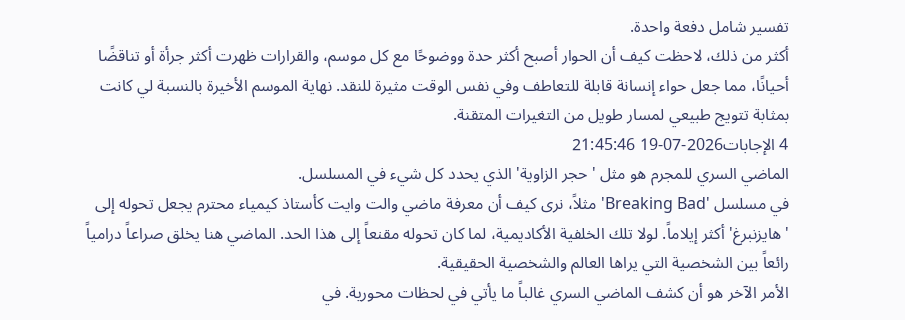تفسير شامل دفعة واحدة.
أكثر من ذلك، لاحظت كيف أن الحوار أصبح أكثر حدة ووضوحًا مع كل موسم، والقرارات ظهرت أكثر جرأة أو تناقضًا أحيانًا، مما جعل حواء إنسانة قابلة للتعاطف وفي نفس الوقت مثيرة للنقد. نهاية الموسم الأخيرة بالنسبة لي كانت بمثابة تتويج طبيعي لمسار طويل من التغيرات المتقنة.
4 الإجابات2026-07-19 21:45:46
الماضي السري للمجرم هو مثل 'حجر الزاوية' الذي يحدد كل شيء في المسلسل.
في مسلسل 'Breaking Bad' مثلاً، نرى كيف أن معرفة ماضي والت وايت كأستاذ كيمياء محترم يجعل تحوله إلى 'هايزنبرغ' أكثر إيلاماً. لولا تلك الخلفية الأكاديمية، لما كان تحوله مقنعاً إلى هذا الحد. الماضي هنا يخلق صراعاً درامياً رائعاً بين الشخصية التي يراها العالم والشخصية الحقيقية.
الأمر الآخر هو أن كشف الماضي السري غالباً ما يأتي في لحظات محورية. في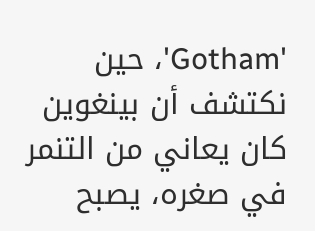'Gotham'، حين نكتشف أن بينغوين كان يعاني من التنمر في صغره، يصبح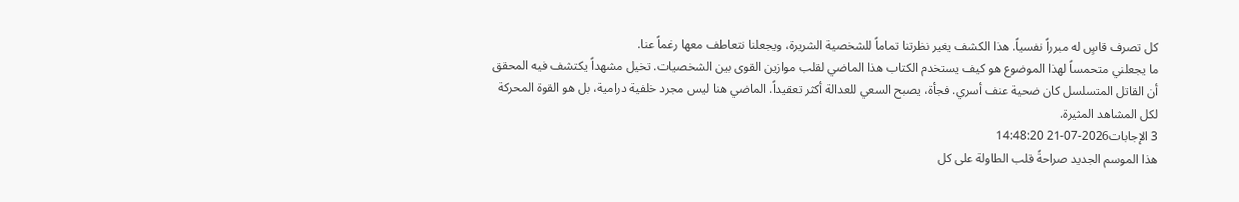كل تصرف قاسٍ له مبرراً نفسياً. هذا الكشف يغير نظرتنا تماماً للشخصية الشريرة، ويجعلنا نتعاطف معها رغماً عنا.
ما يجعلني متحمساً لهذا الموضوع هو كيف يستخدم الكتاب هذا الماضي لقلب موازين القوى بين الشخصيات. تخيل مشهداً يكتشف فيه المحقق أن القاتل المتسلسل كان ضحية عنف أسري. فجأة، يصبح السعي للعدالة أكثر تعقيداً. الماضي هنا ليس مجرد خلفية درامية، بل هو القوة المحركة لكل المشاهد المثيرة.
3 الإجابات2026-07-21 14:48:20
هذا الموسم الجديد صراحةً قلب الطاولة على كل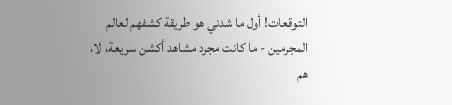التوقعات! أول ما شدني هو طريقة كشفهم لعالم المجرمين - ما كانت مجرد مشاهد أكشن سريعة، لا، هم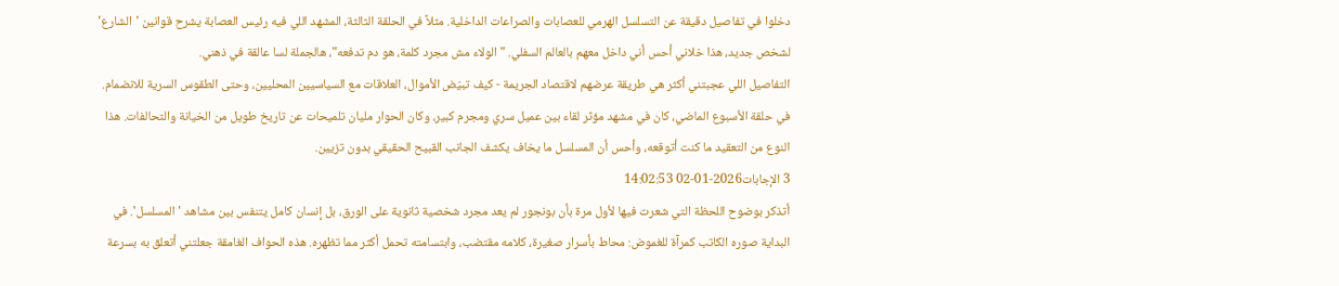دخلوا في تفاصيل دقيقة عن التسلسل الهرمي للعصابات والصراعات الداخلية. مثلاً في الحلقة الثالثة، المشهد اللي فيه رئيس العصابة يشرح قوانين 'الشارع' لشخص جديد، هذا خلاني أحس أني داخل معهم بالعالم السفلي. "الولاء مش مجرد كلمة، هو دم تدفعه"، هالجملة لسا عالقة في ذهني.
التفاصيل اللي عجبتني أكثر هي طريقة عرضهم لاقتصاد الجريمة - كيف تبيّض الأموال، العلاقات مع السياسيين المحليين، وحتى الطقوس السرية للانضمام. في حلقة الأسبوع الماضي، كان في مشهد مؤثر لقاء بين عميل سري ومجرم كبير، وكان الحوار مليان تلميحات عن تاريخ طويل من الخيانة والتحالفات. هذا النوع من التعقيد ما كنت أتوقعه، وأحس أن المسلسل ما يخاف يكشف الجانب القبيح الحقيقي بدون تزيين.
3 الإجابات2026-01-02 14:02:53
أتذكر بوضوح اللحظة التي شعرت فيها لأول مرة بأن بونجور لم يعد مجرد شخصية ثانوية على الورق، بل إنسان كامل يتنفس بين مشاهد 'المسلسل'. في البداية صوره الكاتب كمرآة للغموض: محاط بأسرار صغيرة، كلامه مقتضب، وابتسامته تحمل أكثر مما تظهره. هذه الحواف الغامقة جعلتني أتعلق به بسرعة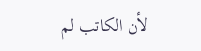لأن الكاتب لم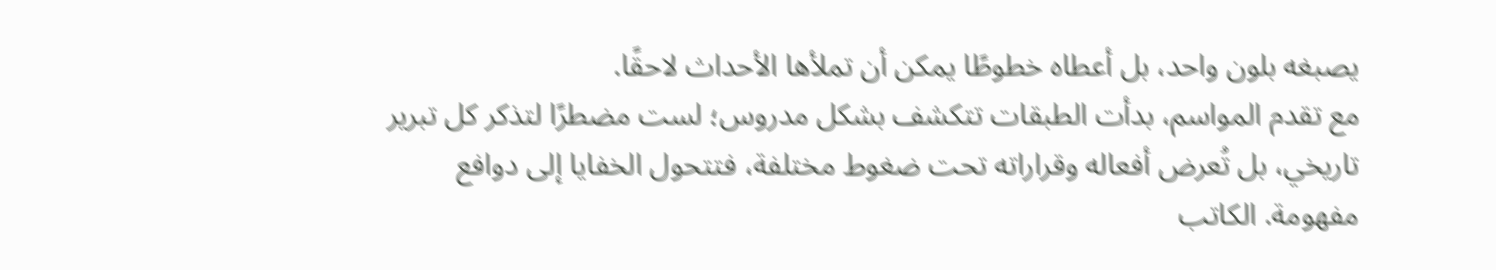يصبغه بلون واحد، بل أعطاه خطوطًا يمكن أن تملأها الأحداث لاحقًا.
مع تقدم المواسم، بدأت الطبقات تتكشف بشكل مدروس؛ لست مضطرًا لتذكر كل تبرير تاريخي، بل تُعرض أفعاله وقراراته تحت ضغوط مختلفة، فتتحول الخفايا إلى دوافع مفهومة. الكاتب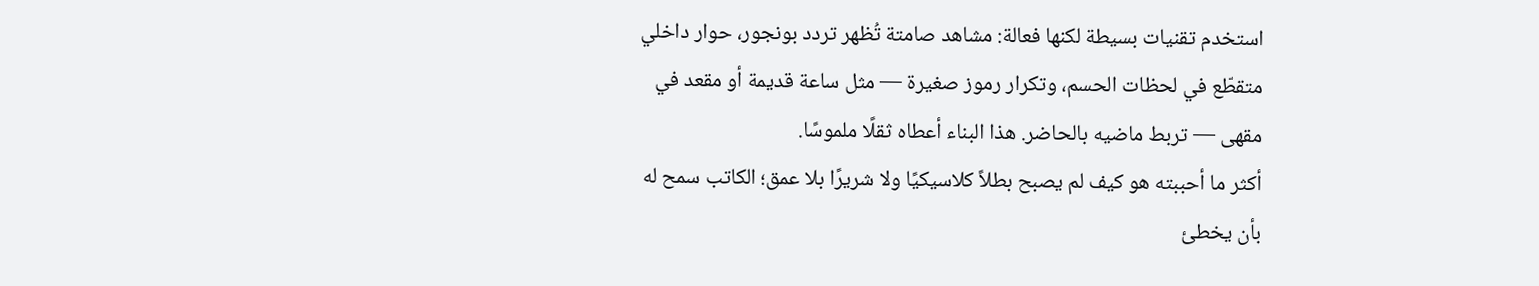استخدم تقنيات بسيطة لكنها فعالة: مشاهد صامتة تُظهر تردد بونجور، حوار داخلي متقطّع في لحظات الحسم، وتكرار رموز صغيرة — مثل ساعة قديمة أو مقعد في مقهى — تربط ماضيه بالحاضر. هذا البناء أعطاه ثقلًا ملموسًا.
أكثر ما أحببته هو كيف لم يصبح بطلاً كلاسيكيًا ولا شريرًا بلا عمق؛ الكاتب سمح له بأن يخطئ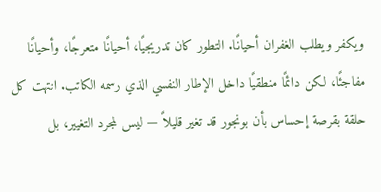ويكفر ويطلب الغفران أحيانًا. التطور كان تدريجيًا، أحيانًا متعرجًا، وأحيانًا مفاجئًا، لكن دائمًا منطقيًا داخل الإطار النفسي الذي رسمه الكاتب. انتهت كل حلقة بقرصة إحساس بأن بونجور قد تغير قليلاً — ليس لمجرد التغيير، بل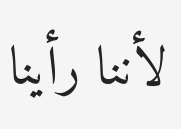لأننا رأينا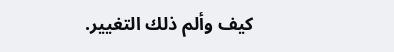كيف وألم ذلك التغيير.